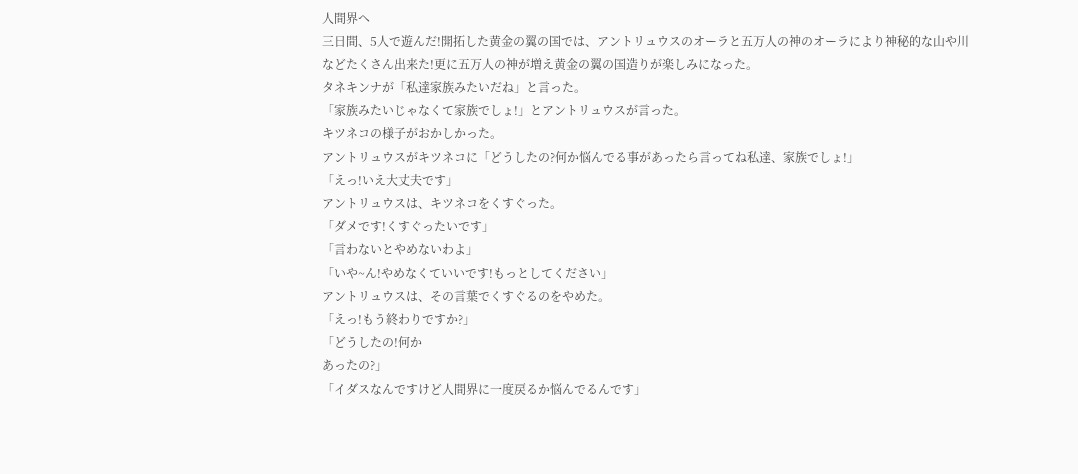人間界へ
三日間、5人で遊んだ!開拓した黄金の翼の国では、アントリュウスのオーラと五万人の神のオーラにより神秘的な山や川などたくさん出来た!更に五万人の神が増え黄金の翼の国造りが楽しみになった。
タネキンナが「私達家族みたいだね」と言った。
「家族みたいじゃなくて家族でしょ!」とアントリュウスが言った。
キツネコの様子がおかしかった。
アントリュウスがキツネコに「どうしたの?何か悩んでる事があったら言ってね私達、家族でしょ!」
「えっ!いえ大丈夫です」
アントリュウスは、キツネコをくすぐった。
「ダメです!くすぐったいです」
「言わないとやめないわよ」
「いや~ん!やめなくていいです!もっとしてください」
アントリュウスは、その言葉でくすぐるのをやめた。
「えっ!もう終わりですか?」
「どうしたの!何か
あったの?」
「イダスなんですけど人間界に一度戻るか悩んでるんです」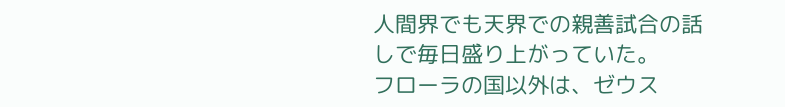人間界でも天界での親善試合の話しで毎日盛り上がっていた。
フローラの国以外は、ゼウス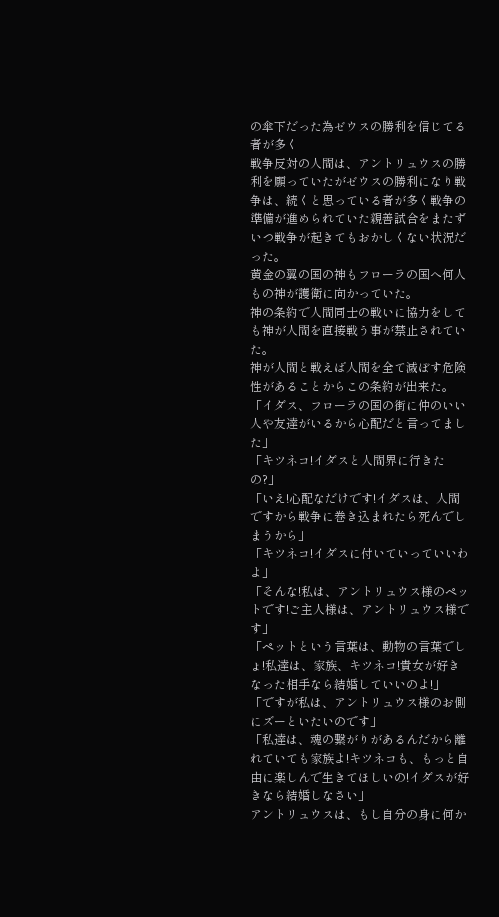の傘下だった為ゼウスの勝利を信じてる者が多く
戦争反対の人間は、アントリュウスの勝利を願っていたがゼウスの勝利になり戦争は、続くと思っている者が多く戦争の準備が進められていた親善試合をまたずいつ戦争が起きてもおかしくない状況だった。
黄金の翼の国の神もフローラの国へ何人もの神が護衛に向かっていた。
神の条約で人間同士の戦いに協力をしても神が人間を直接戦う事が禁止されていた。
神が人間と戦えば人間を全て滅ぼす危険性があることからこの条約が出来た。
「イダス、フローラの国の街に仲のいい人や友達がいるから心配だと言ってました」
「キツネコ!イダスと人間界に行きたの?」
「いえ!心配なだけです!イダスは、人間ですから戦争に巻き込まれたら死んでしまうから」
「キツネコ!イダスに付いていっていいわよ」
「そんな!私は、アントリュウス様のペットです!ご主人様は、アントリュウス様です」
「ペットという言葉は、動物の言葉でしょ!私達は、家族、キツネコ!貴女が好きなった相手なら結婚していいのよ!」
「ですが私は、アントリュウス様のお側にズーといたいのです」
「私達は、魂の繋がりがあるんだから離れていても家族よ!キツネコも、もっと自由に楽しんで生きてほしいの!イダスが好きなら結婚しなさい」
アントリュウスは、もし自分の身に何か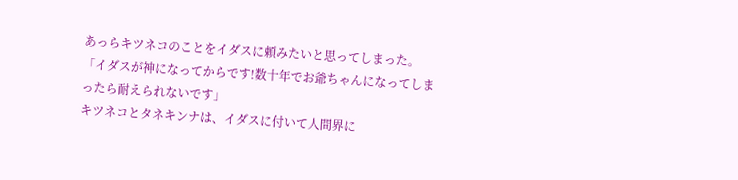あっらキツネコのことをイダスに頼みたいと思ってしまった。
「イダスが神になってからです!数十年でお爺ちゃんになってしまったら耐えられないです」
キツネコとタネキンナは、イダスに付いて人間界に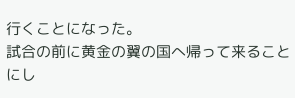行くことになった。
試合の前に黄金の翼の国へ帰って来ることにし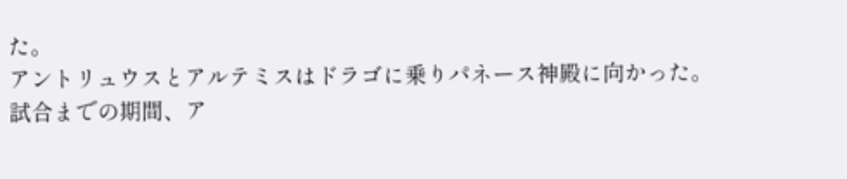た。
アントリュウスとアルテミスはドラゴに乗りパネース神殿に向かった。
試合までの期間、ア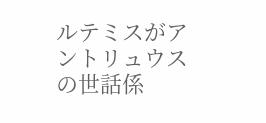ルテミスがアントリュウスの世話係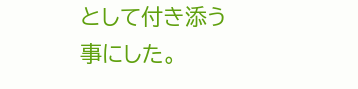として付き添う事にした。